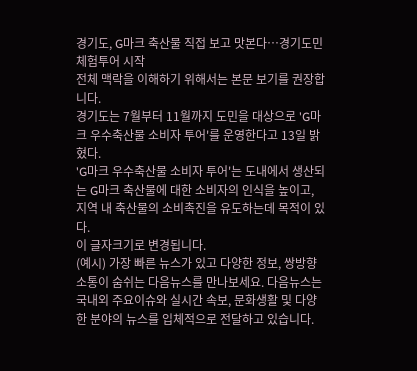경기도, G마크 축산물 직접 보고 맛본다…경기도민 체험투어 시작
전체 맥락을 이해하기 위해서는 본문 보기를 권장합니다.
경기도는 7월부터 11월까지 도민을 대상으로 'G마크 우수축산물 소비자 투어'를 운영한다고 13일 밝혔다.
'G마크 우수축산물 소비자 투어'는 도내에서 생산되는 G마크 축산물에 대한 소비자의 인식을 높이고, 지역 내 축산물의 소비촉진을 유도하는데 목적이 있다.
이 글자크기로 변경됩니다.
(예시) 가장 빠른 뉴스가 있고 다양한 정보, 쌍방향 소통이 숨쉬는 다음뉴스를 만나보세요. 다음뉴스는 국내외 주요이슈와 실시간 속보, 문화생활 및 다양한 분야의 뉴스를 입체적으로 전달하고 있습니다.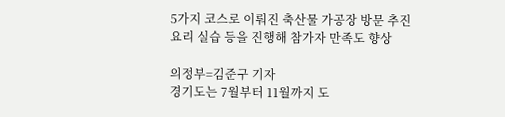5가지 코스로 이뤄진 축산물 가공장 방문 추진
요리 실습 등을 진행해 참가자 만족도 향상

의정부=김준구 기자
경기도는 7월부터 11월까지 도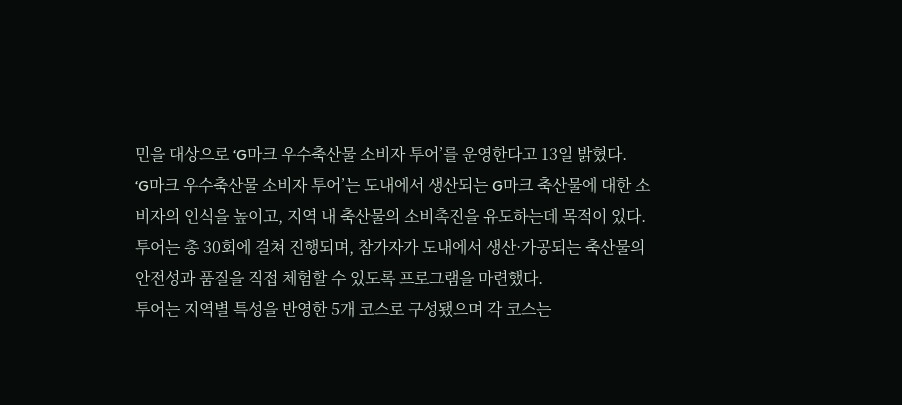민을 대상으로 ‘G마크 우수축산물 소비자 투어’를 운영한다고 13일 밝혔다.
‘G마크 우수축산물 소비자 투어’는 도내에서 생산되는 G마크 축산물에 대한 소비자의 인식을 높이고, 지역 내 축산물의 소비촉진을 유도하는데 목적이 있다.
투어는 총 30회에 걸쳐 진행되며, 참가자가 도내에서 생산·가공되는 축산물의 안전성과 품질을 직접 체험할 수 있도록 프로그램을 마련했다.
투어는 지역별 특성을 반영한 5개 코스로 구성됐으며 각 코스는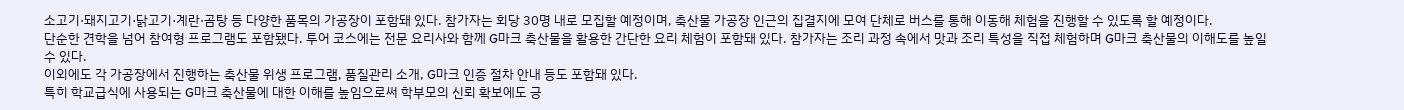소고기·돼지고기·닭고기·계란·곰탕 등 다양한 품목의 가공장이 포함돼 있다. 참가자는 회당 30명 내로 모집할 예정이며, 축산물 가공장 인근의 집결지에 모여 단체로 버스를 통해 이동해 체험을 진행할 수 있도록 할 예정이다.
단순한 견학을 넘어 참여형 프로그램도 포함됐다. 투어 코스에는 전문 요리사와 함께 G마크 축산물을 활용한 간단한 요리 체험이 포함돼 있다. 참가자는 조리 과정 속에서 맛과 조리 특성을 직접 체험하며 G마크 축산물의 이해도를 높일 수 있다.
이외에도 각 가공장에서 진행하는 축산물 위생 프로그램, 품질관리 소개, G마크 인증 절차 안내 등도 포함돼 있다.
특히 학교급식에 사용되는 G마크 축산물에 대한 이해를 높임으로써 학부모의 신뢰 확보에도 긍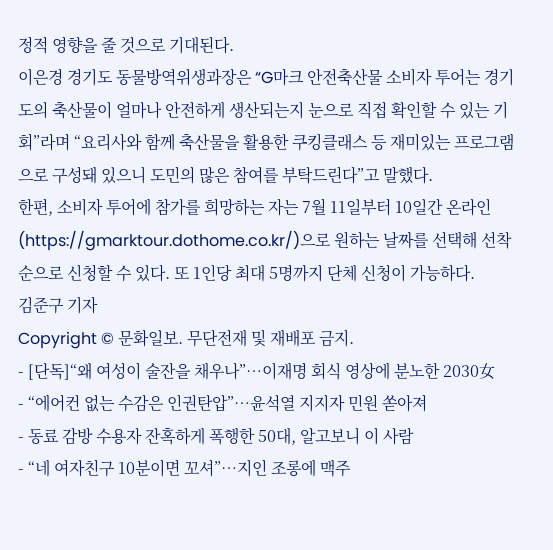정적 영향을 줄 것으로 기대된다.
이은경 경기도 동물방역위생과장은 “G마크 안전축산물 소비자 투어는 경기도의 축산물이 얼마나 안전하게 생산되는지 눈으로 직접 확인할 수 있는 기회”라며 “요리사와 함께 축산물을 활용한 쿠킹클래스 등 재미있는 프로그램으로 구성돼 있으니 도민의 많은 참여를 부탁드린다”고 말했다.
한편, 소비자 투어에 참가를 희망하는 자는 7월 11일부터 10일간 온라인(https://gmarktour.dothome.co.kr/)으로 원하는 날짜를 선택해 선착순으로 신청할 수 있다. 또 1인당 최대 5명까지 단체 신청이 가능하다.
김준구 기자
Copyright © 문화일보. 무단전재 및 재배포 금지.
- [단독]“왜 여성이 술잔을 채우나”…이재명 회식 영상에 분노한 2030女
- “에어컨 없는 수감은 인권탄압”…윤석열 지지자 민원 쏟아져
- 동료 감방 수용자 잔혹하게 폭행한 50대, 알고보니 이 사람
- “네 여자친구 10분이면 꼬셔”…지인 조롱에 맥주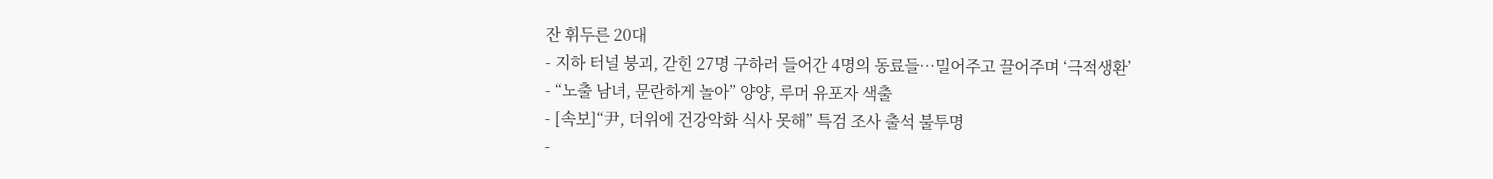잔 휘두른 20대
- 지하 터널 붕괴, 갇힌 27명 구하러 들어간 4명의 동료들…밀어주고 끌어주며 ‘극적생환’
- “노출 남녀, 문란하게 놀아” 양양, 루머 유포자 색출
- [속보]“尹, 더위에 건강악화 식사 못해” 특검 조사 출석 불투명
-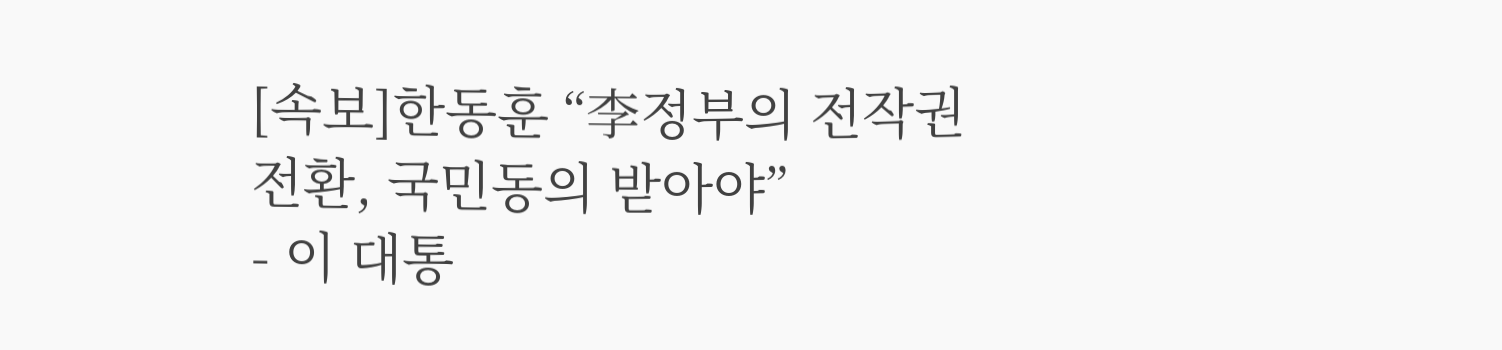[속보]한동훈 “李정부의 전작권 전환, 국민동의 받아야”
- 이 대통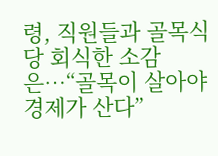령, 직원들과 골목식당 회식한 소감은…“골목이 살아야 경제가 산다”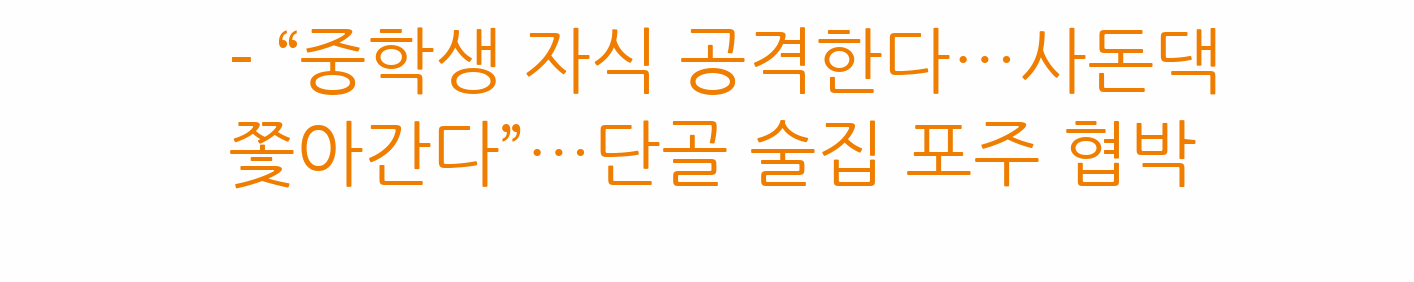- “중학생 자식 공격한다…사돈댁 쫓아간다”…단골 술집 포주 협박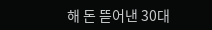해 돈 뜯어낸 30대